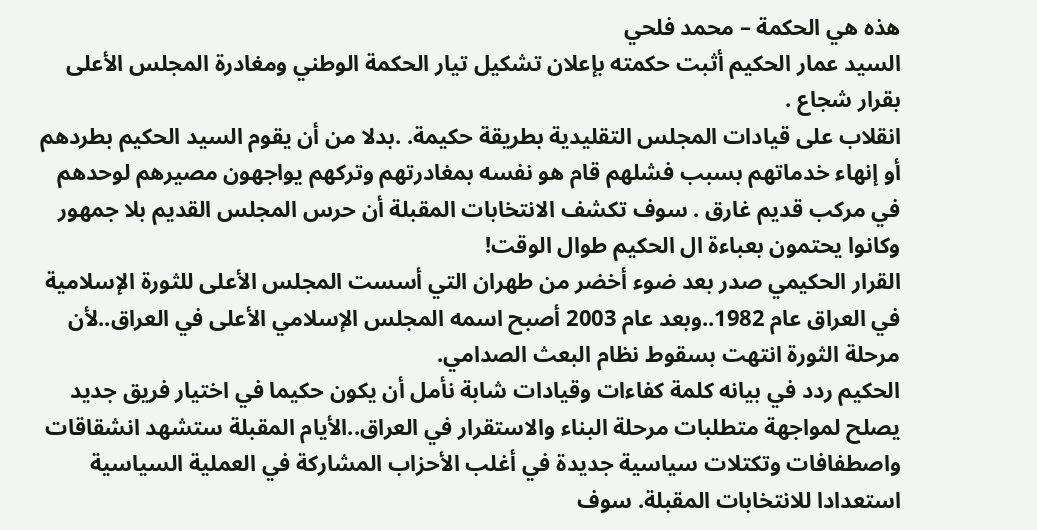هذه هي الحكمة – محمد فلحي
السيد عمار الحكيم أثبت حكمته بإعلان تشكيل تيار الحكمة الوطني ومغادرة المجلس الأعلى بقرار شجاع .
انقلاب على قيادات المجلس التقليدية بطريقة حكيمة. .بدلا من أن يقوم السيد الحكيم بطردهم أو إنهاء خدماتهم بسبب فشلهم قام هو نفسه بمغادرتهم وتركهم يواجهون مصيرهم لوحدهم في مركب قديم غارق . سوف تكشف الانتخابات المقبلة أن حرس المجلس القديم بلا جمهور وكانوا يحتمون بعباءة ال الحكيم طوال الوقت!
القرار الحكيمي صدر بعد ضوء أخضر من طهران التي أسست المجلس الأعلى للثورة الإسلامية في العراق عام 1982..وبعد عام 2003 أصبح اسمه المجلس الإسلامي الأعلى في العراق..لأن مرحلة الثورة انتهت بسقوط نظام البعث الصدامي.
الحكيم ردد في بيانه كلمة كفاءات وقيادات شابة نأمل أن يكون حكيما في اختيار فريق جديد يصلح لمواجهة متطلبات مرحلة البناء والاستقرار في العراق..الأيام المقبلة ستشهد انشقاقات واصطفافات وتكتلات سياسية جديدة في أغلب الأحزاب المشاركة في العملية السياسية استعدادا للانتخابات المقبلة. سوف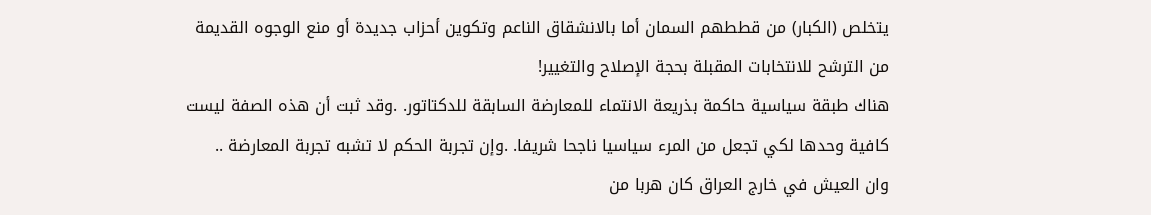يتخلص (الكبار) من قططهم السمان أما بالانشقاق الناعم وتكوين أحزاب جديدة أو منع الوجوه القديمة من الترشح للانتخابات المقبلة بحجة الإصلاح والتغيير!
هناك طبقة سياسية حاكمة بذريعة الانتماء للمعارضة السابقة للدكتاتور. .وقد ثبت أن هذه الصفة ليست كافية وحدها لكي تجعل من المرء سياسيا ناجحا شريفا. .وإن تجربة الحكم لا تشبه تجربة المعارضة ..
وان العيش في خارج العراق كان هربا من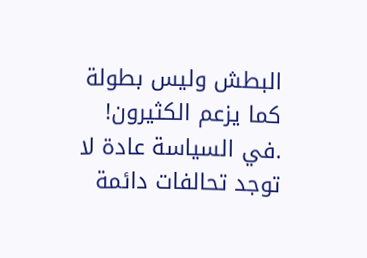البطش وليس بطولة كما يزعم الكثيرون! .في السياسة عادة لا توجد تحالفات دائمة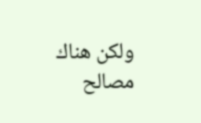ولكن هناك مصالح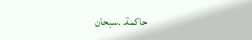حاكمة. .سبحان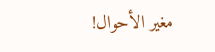مغير الأحوال!